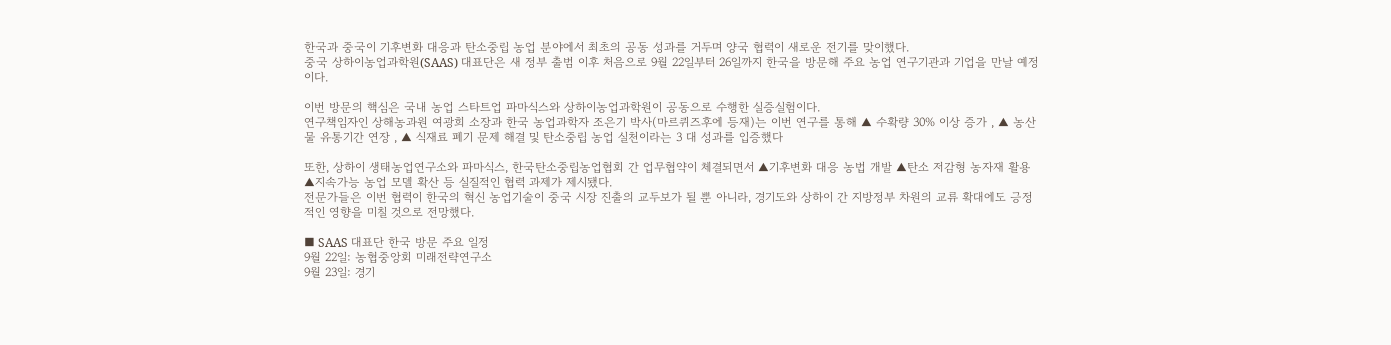한국과 중국이 기후변화 대응과 탄소중립 농업 분야에서 최초의 공동 성과를 거두며 양국 협력이 새로운 전기를 맞이했다.
중국 상하이농업과학원(SAAS) 대표단은 새 정부 출범 이후 처음으로 9월 22일부터 26일까지 한국을 방문해 주요 농업 연구기관과 기업을 만날 예정이다.

이번 방문의 핵심은 국내 농업 스타트업 파마식스와 상하이농업과학원이 공동으로 수행한 실증실험이다.
연구책임자인 상해농과원 여광희 소장과 한국 농업과학자 조은기 박사(마르퀴즈후에 등재)는 이번 연구를 통해 ▲ 수확량 30% 이상 증가 , ▲ 농산물 유통기간 연장 , ▲ 식재료 폐기 문제 해결 및 탄소중립 농업 실천이라는 3 대 성과를 입증했다

또한, 상하이 생태농업연구소와 파마식스, 한국탄소중립농업협회 간 업무협약이 체결되면서 ▲기후변화 대응 농법 개발 ▲탄소 저감형 농자재 활용 ▲지속가능 농업 모델 확산 등 실질적인 협력 과제가 제시됐다.
전문가들은 이번 협력이 한국의 혁신 농업기술이 중국 시장 진출의 교두보가 될 뿐 아니라, 경기도와 상하이 간 지방정부 차원의 교류 확대에도 긍정적인 영향을 미칠 것으로 전망했다.

■ SAAS 대표단 한국 방문 주요 일정
9월 22일: 농협중앙회 미래전략연구소
9월 23일: 경기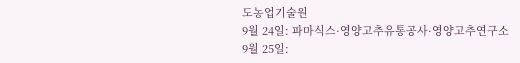도농업기술원
9월 24일: 파마식스·영양고추유통공사·영양고추연구소
9월 25일: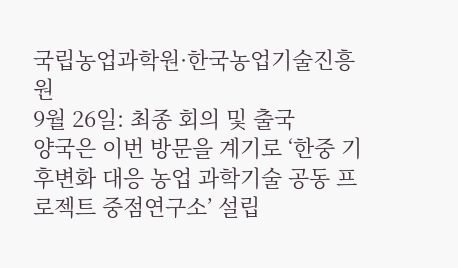국립농업과학원·한국농업기술진흥원
9월 26일: 최종 회의 및 출국
양국은 이번 방문을 계기로 ‘한중 기후변화 대응 농업 과학기술 공동 프로젝트 중점연구소’ 설립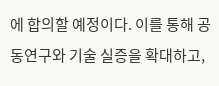에 합의할 예정이다. 이를 통해 공동연구와 기술 실증을 확대하고,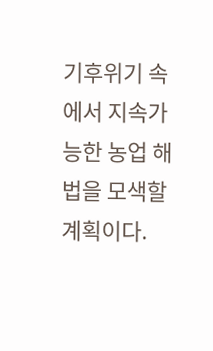기후위기 속에서 지속가능한 농업 해법을 모색할 계획이다.